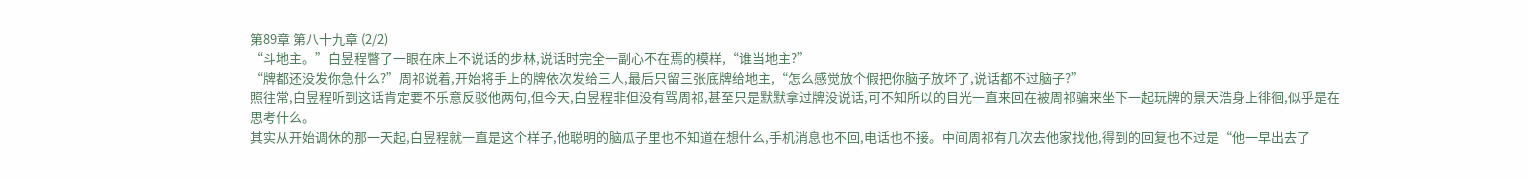第89章 第八十九章 (2/2)
“斗地主。”白昱程瞥了一眼在床上不说话的步林,说话时完全一副心不在焉的模样,“谁当地主?”
“牌都还没发你急什么?”周祁说着,开始将手上的牌依次发给三人,最后只留三张底牌给地主,“怎么感觉放个假把你脑子放坏了,说话都不过脑子?”
照往常,白昱程听到这话肯定要不乐意反驳他两句,但今天,白昱程非但没有骂周祁,甚至只是默默拿过牌没说话,可不知所以的目光一直来回在被周祁骗来坐下一起玩牌的景天浩身上徘徊,似乎是在思考什么。
其实从开始调休的那一天起,白昱程就一直是这个样子,他聪明的脑瓜子里也不知道在想什么,手机消息也不回,电话也不接。中间周祁有几次去他家找他,得到的回复也不过是“他一早出去了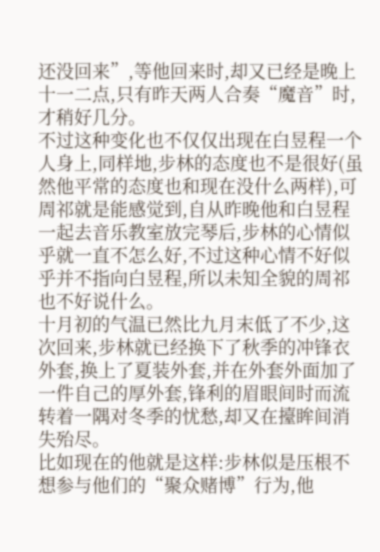还没回来”,等他回来时,却又已经是晚上十一二点,只有昨天两人合奏“魔音”时,才稍好几分。
不过这种变化也不仅仅出现在白昱程一个人身上,同样地,步林的态度也不是很好(虽然他平常的态度也和现在没什么两样),可周祁就是能感觉到,自从昨晚他和白昱程一起去音乐教室放完琴后,步林的心情似乎就一直不怎么好,不过这种心情不好似乎并不指向白昱程,所以未知全貌的周祁也不好说什么。
十月初的气温已然比九月末低了不少,这次回来,步林就已经换下了秋季的冲锋衣外套,换上了夏装外套,并在外套外面加了一件自己的厚外套,锋利的眉眼间时而流转着一隅对冬季的忧愁,却又在擡眸间消失殆尽。
比如现在的他就是这样:步林似是压根不想参与他们的“聚众赌博”行为,他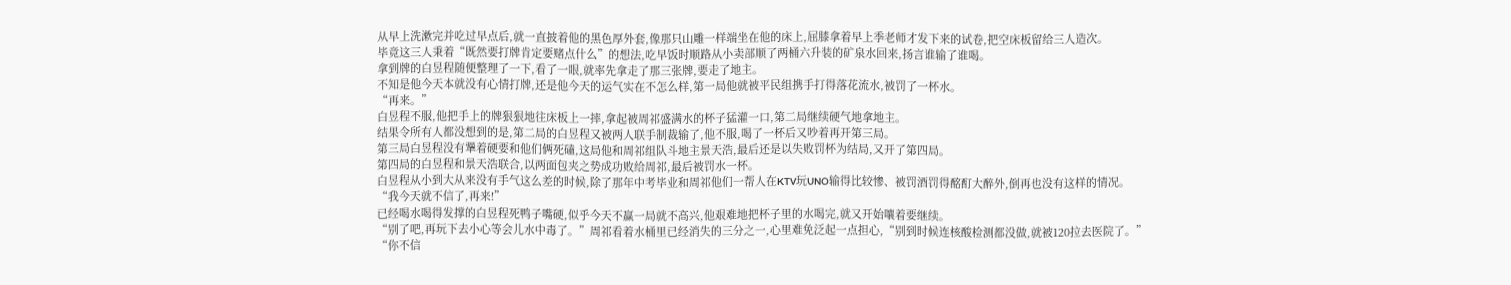从早上洗漱完并吃过早点后,就一直披着他的黑色厚外套,像那只山雕一样端坐在他的床上,屈膝拿着早上季老师才发下来的试卷,把空床板留给三人造次。
毕竟这三人秉着“既然要打牌肯定要赌点什么”的想法,吃早饭时顺路从小卖部顺了两桶六升装的矿泉水回来,扬言谁输了谁喝。
拿到牌的白昱程随便整理了一下,看了一眼,就率先拿走了那三张牌,要走了地主。
不知是他今天本就没有心情打牌,还是他今天的运气实在不怎么样,第一局他就被平民组携手打得落花流水,被罚了一杯水。
“再来。”
白昱程不服,他把手上的牌狠狠地往床板上一摔,拿起被周祁盛满水的杯子猛灌一口,第二局继续硬气地拿地主。
结果令所有人都没想到的是,第二局的白昱程又被两人联手制裁输了,他不服,喝了一杯后又吵着再开第三局。
第三局白昱程没有犟着硬要和他们俩死磕,这局他和周祁组队斗地主景天浩,最后还是以失败罚杯为结局,又开了第四局。
第四局的白昱程和景天浩联合,以两面包夹之势成功败给周祁,最后被罚水一杯。
白昱程从小到大从来没有手气这么差的时候,除了那年中考毕业和周祁他们一帮人在KTV玩UNO输得比较惨、被罚酒罚得酩酊大醉外,倒再也没有这样的情况。
“我今天就不信了,再来!”
已经喝水喝得发撑的白昱程死鸭子嘴硬,似乎今天不赢一局就不高兴,他艰难地把杯子里的水喝完,就又开始嚷着要继续。
“别了吧,再玩下去小心等会儿水中毒了。”周祁看着水桶里已经消失的三分之一,心里难免泛起一点担心,“别到时候连核酸检测都没做,就被120拉去医院了。”
“你不信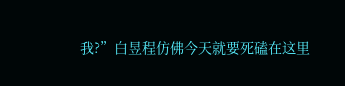我?”白昱程仿佛今天就要死磕在这里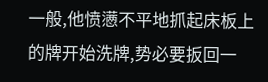一般,他愤懑不平地抓起床板上的牌开始洗牌,势必要扳回一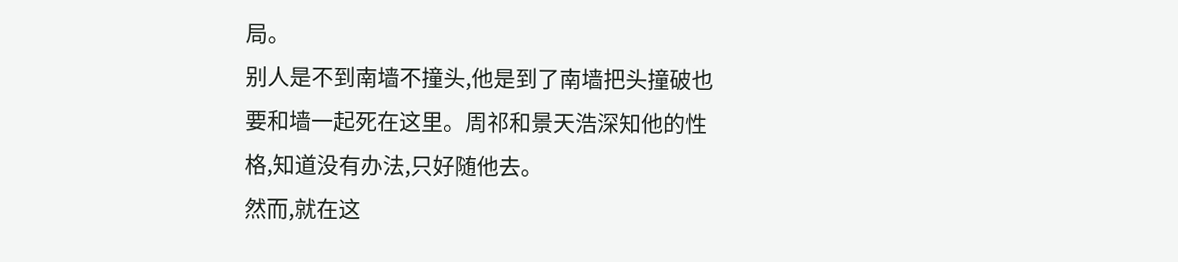局。
别人是不到南墙不撞头,他是到了南墙把头撞破也要和墙一起死在这里。周祁和景天浩深知他的性格,知道没有办法,只好随他去。
然而,就在这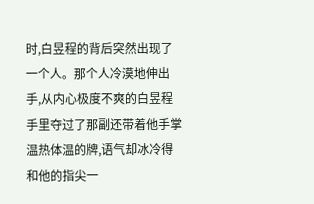时,白昱程的背后突然出现了一个人。那个人冷漠地伸出手,从内心极度不爽的白昱程手里夺过了那副还带着他手掌温热体温的牌,语气却冰冷得和他的指尖一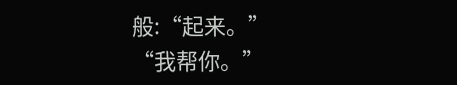般:“起来。”
“我帮你。”